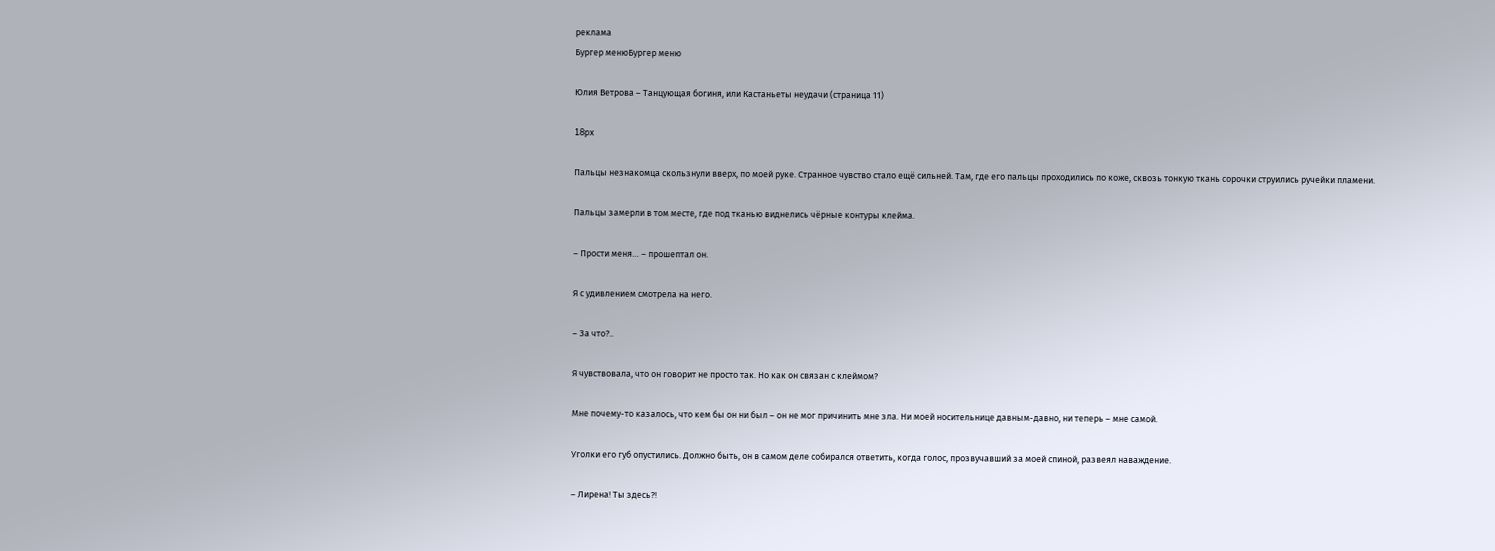реклама
Бургер менюБургер меню

Юлия Ветрова – Танцующая богиня, или Кастаньеты неудачи (страница 11)

18px

Пальцы незнакомца скользнули вверх, по моей руке. Странное чувство стало ещё сильней. Там, где его пальцы проходились по коже, сквозь тонкую ткань сорочки струились ручейки пламени.

Пальцы замерли в том месте, где под тканью виднелись чёрные контуры клейма.

– Прости меня… – прошептал он.

Я с удивлением смотрела на него.

– За что?..

Я чувствовала, что он говорит не просто так. Но как он связан с клеймом?

Мне почему-то казалось, что кем бы он ни был – он не мог причинить мне зла. Ни моей носительнице давным-давно, ни теперь – мне самой.

Уголки его губ опустились. Должно быть, он в самом деле собирался ответить, когда голос, прозвучавший за моей спиной, развеял наваждение.

– Лирена! Ты здесь?!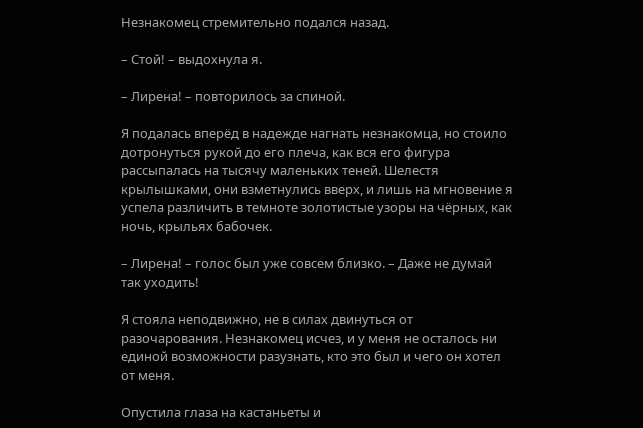Незнакомец стремительно подался назад.

– Стой! – выдохнула я.

– Лирена! – повторилось за спиной.

Я подалась вперёд в надежде нагнать незнакомца, но стоило дотронуться рукой до его плеча, как вся его фигура рассыпалась на тысячу маленьких теней. Шелестя крылышками, они взметнулись вверх, и лишь на мгновение я успела различить в темноте золотистые узоры на чёрных, как ночь, крыльях бабочек.

– Лирена! – голос был уже совсем близко. – Даже не думай так уходить!

Я стояла неподвижно, не в силах двинуться от разочарования. Незнакомец исчез, и у меня не осталось ни единой возможности разузнать, кто это был и чего он хотел от меня.

Опустила глаза на кастаньеты и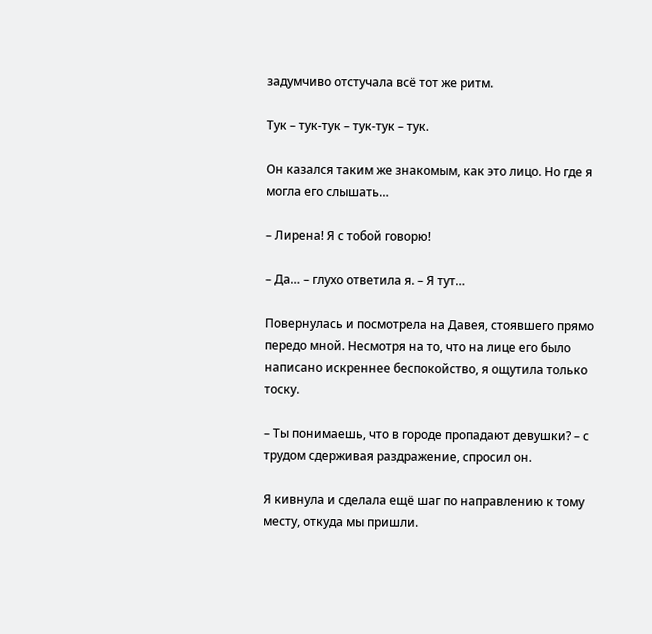задумчиво отстучала всё тот же ритм.

Тук – тук-тук – тук-тук – тук.

Он казался таким же знакомым, как это лицо. Но где я могла его слышать…

– Лирена! Я с тобой говорю!

– Да… – глухо ответила я. – Я тут…

Повернулась и посмотрела на Давея, стоявшего прямо передо мной. Несмотря на то, что на лице его было написано искреннее беспокойство, я ощутила только тоску.

– Ты понимаешь, что в городе пропадают девушки? – с трудом сдерживая раздражение, спросил он.

Я кивнула и сделала ещё шаг по направлению к тому месту, откуда мы пришли.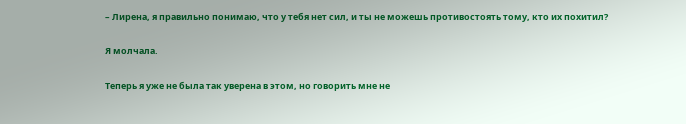– Лирена, я правильно понимаю, что у тебя нет сил, и ты не можешь противостоять тому, кто их похитил?

Я молчала.

Теперь я уже не была так уверена в этом, но говорить мне не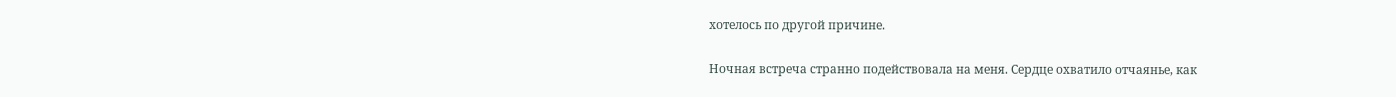хотелось по другой причине.

Ночная встреча странно подействовала на меня. Сердце охватило отчаянье, как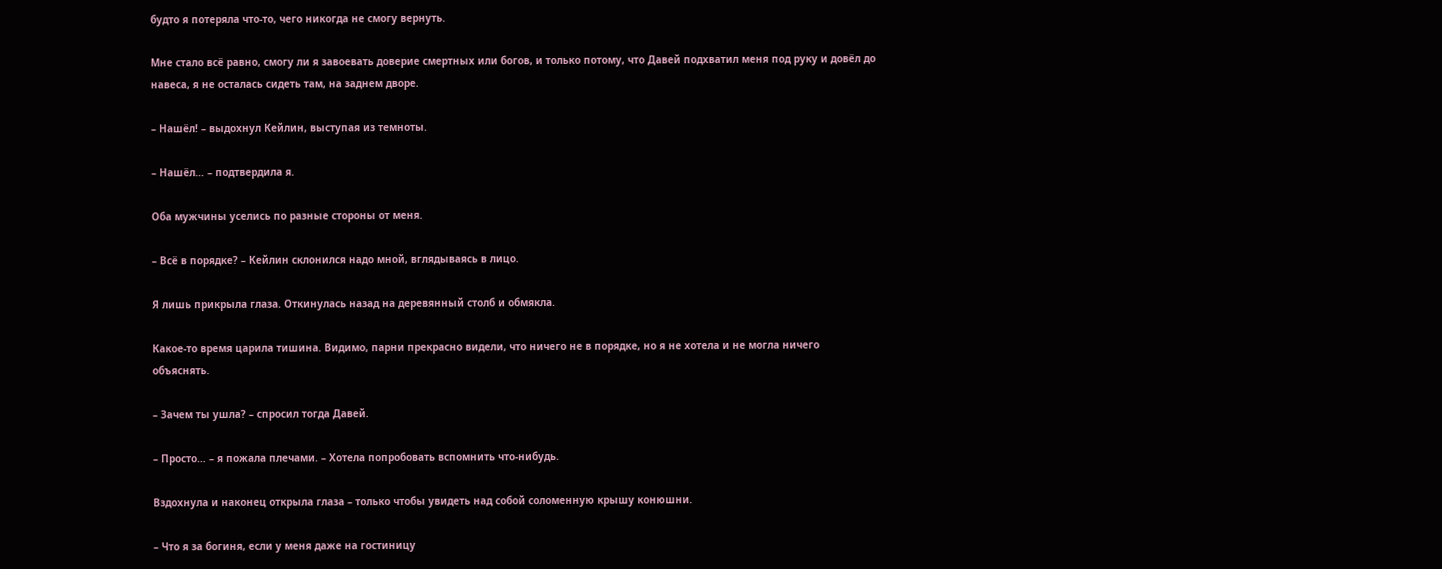будто я потеряла что-то, чего никогда не смогу вернуть.

Мне стало всё равно, смогу ли я завоевать доверие смертных или богов, и только потому, что Давей подхватил меня под руку и довёл до навеса, я не осталась сидеть там, на заднем дворе.

– Нашёл! – выдохнул Кейлин, выступая из темноты.

– Нашёл… – подтвердила я.

Оба мужчины уселись по разные стороны от меня.

– Всё в порядке? – Кейлин склонился надо мной, вглядываясь в лицо.

Я лишь прикрыла глаза. Откинулась назад на деревянный столб и обмякла.

Какое-то время царила тишина. Видимо, парни прекрасно видели, что ничего не в порядке, но я не хотела и не могла ничего объяснять.

– Зачем ты ушла? – спросил тогда Давей.

– Просто… – я пожала плечами. – Хотела попробовать вспомнить что-нибудь.

Вздохнула и наконец открыла глаза – только чтобы увидеть над собой соломенную крышу конюшни.

– Что я за богиня, если у меня даже на гостиницу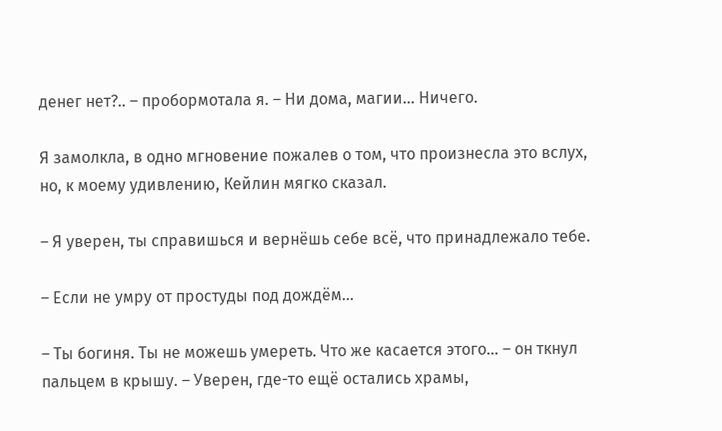денег нет?.. – пробормотала я. – Ни дома, магии… Ничего.

Я замолкла, в одно мгновение пожалев о том, что произнесла это вслух, но, к моему удивлению, Кейлин мягко сказал.

– Я уверен, ты справишься и вернёшь себе всё, что принадлежало тебе.

– Если не умру от простуды под дождём…

– Ты богиня. Ты не можешь умереть. Что же касается этого… – он ткнул пальцем в крышу. – Уверен, где-то ещё остались храмы,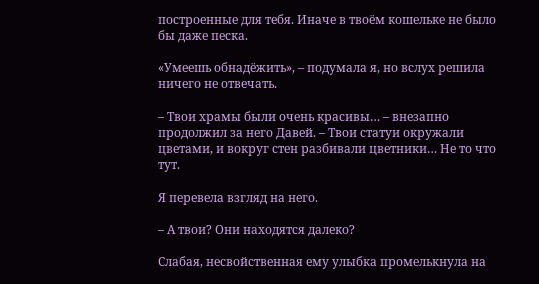построенные для тебя. Иначе в твоём кошельке не было бы даже песка.

«Умеешь обнадёжить», – подумала я, но вслух решила ничего не отвечать.

– Твои храмы были очень красивы… – внезапно продолжил за него Давей. – Твои статуи окружали цветами, и вокруг стен разбивали цветники… Не то что тут.

Я перевела взгляд на него.

– А твои? Они находятся далеко?

Слабая, несвойственная ему улыбка промелькнула на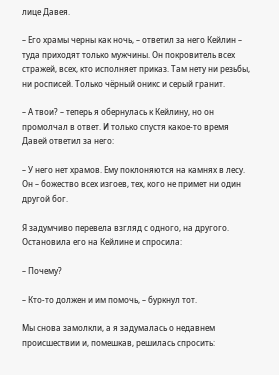лице Давея.

– Его храмы черны как ночь, – ответил за него Кейлин – туда приходят только мужчины. Он покровитель всех стражей, всех, кто исполняет приказ. Там нету ни резьбы, ни росписей. Только чёрный оникс и серый гранит.

– А твои? – теперь я обернулась к Кейлину, но он промолчал в ответ. И только спустя какое-то время Давей ответил за него:

– У него нет храмов. Ему поклоняются на камнях в лесу. Он – божество всех изгоев, тех, кого не примет ни один другой бог.

Я задумчиво перевела взгляд с одного, на другого. Остановила его на Кейлине и спросила:

– Почему?

– Кто-то должен и им помочь, – буркнул тот.

Мы снова замолкли, а я задумалась о недавнем происшествии и, помешкав, решилась спросить: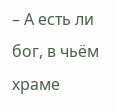– А есть ли бог, в чьём храме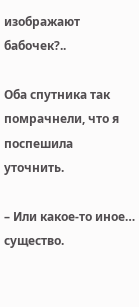изображают бабочек?..

Оба спутника так помрачнели, что я поспешила уточнить.

– Или какое-то иное… существо.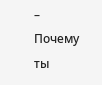– Почему ты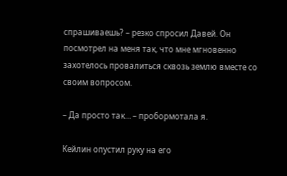спрашиваешь? – резко спросил Давей. Он посмотрел на меня так, что мне мгновенно захотелось провалиться сквозь землю вместе со своим вопросом.

– Да просто так… – пробормотала я.

Кейлин опустил руку на его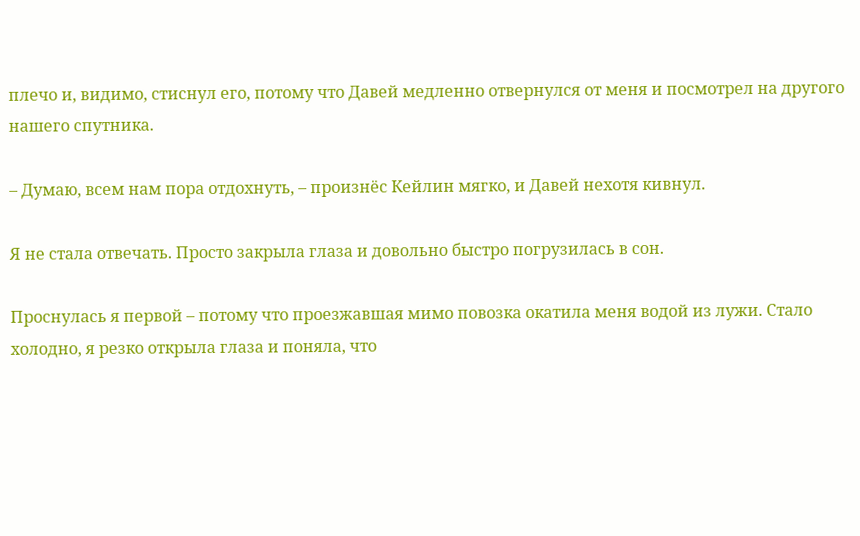плечо и, видимо, стиснул его, потому что Давей медленно отвернулся от меня и посмотрел на другого нашего спутника.

– Думаю, всем нам пора отдохнуть, – произнёс Кейлин мягко, и Давей нехотя кивнул.

Я не стала отвечать. Просто закрыла глаза и довольно быстро погрузилась в сон.

Проснулась я первой – потому что проезжавшая мимо повозка окатила меня водой из лужи. Стало холодно, я резко открыла глаза и поняла, что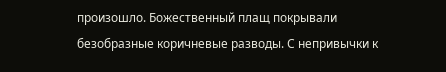произошло. Божественный плащ покрывали безобразные коричневые разводы. С непривычки к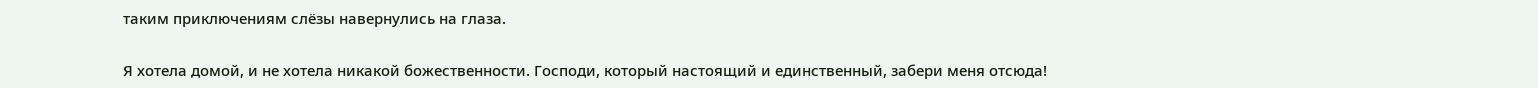таким приключениям слёзы навернулись на глаза.

Я хотела домой, и не хотела никакой божественности. Господи, который настоящий и единственный, забери меня отсюда!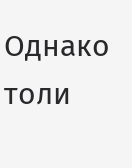Однако толи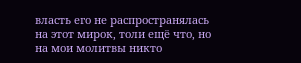власть его не распространялась на этот мирок, толи ещё что, но на мои молитвы никто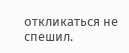откликаться не спешил.